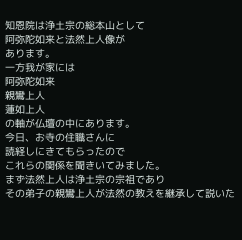知恩院は浄土宗の総本山として
阿弥陀如来と法然上人像が
あります。
一方我が家には
阿弥陀如来
親鸞上人
蓮如上人
の軸が仏壇の中にあります。
今日、お寺の住職さんに
読経しにきてもらったので
これらの関係を聞きいてみました。
まず法然上人は浄土宗の宗祖であり
その弟子の親鸞上人が法然の教えを継承して説いた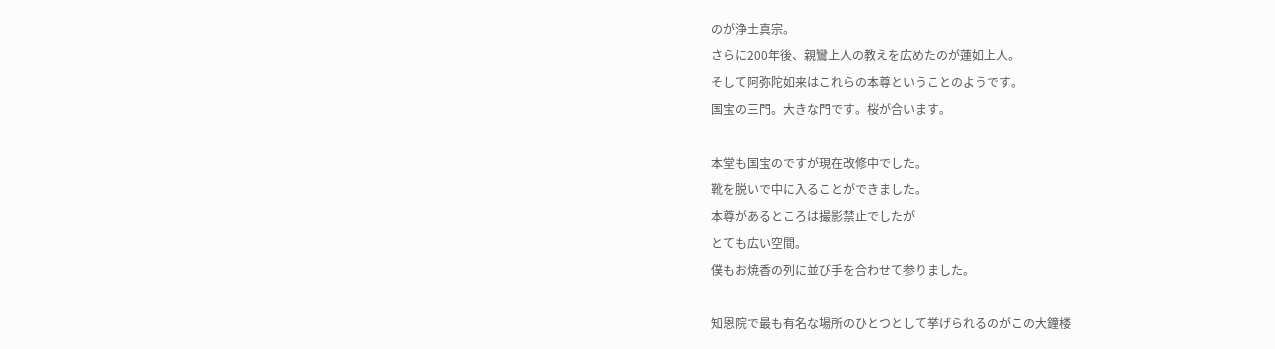のが浄土真宗。
さらに200年後、親鸞上人の教えを広めたのが蓮如上人。
そして阿弥陀如来はこれらの本尊ということのようです。
国宝の三門。大きな門です。桜が合います。

本堂も国宝のですが現在改修中でした。
靴を脱いで中に入ることができました。
本尊があるところは撮影禁止でしたが
とても広い空間。
僕もお焼香の列に並び手を合わせて参りました。

知恩院で最も有名な場所のひとつとして挙げられるのがこの大鐘楼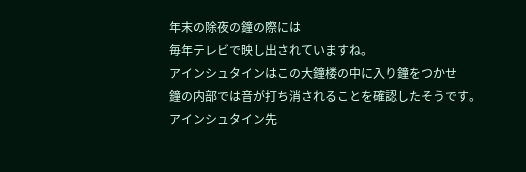年末の除夜の鐘の際には
毎年テレビで映し出されていますね。
アインシュタインはこの大鐘楼の中に入り鐘をつかせ
鐘の内部では音が打ち消されることを確認したそうです。
アインシュタイン先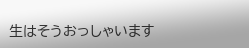生はそうおっしゃいます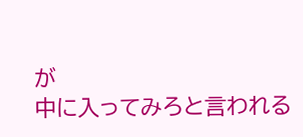が
中に入ってみろと言われる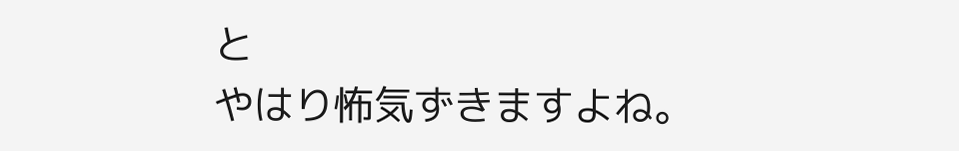と
やはり怖気ずきますよね。